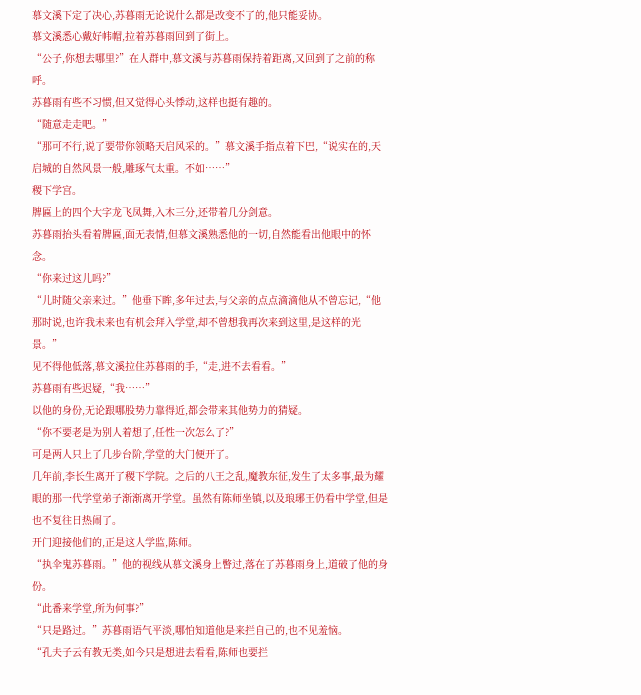慕文溪下定了决心,苏暮雨无论说什么都是改变不了的,他只能妥协。
慕文溪悉心戴好帏帽,拉着苏暮雨回到了街上。
“公子,你想去哪里?”在人群中,慕文溪与苏暮雨保持着距离,又回到了之前的称呼。
苏暮雨有些不习惯,但又觉得心头悸动,这样也挺有趣的。
“随意走走吧。”
“那可不行,说了要带你领略天启风采的。”慕文溪手指点着下巴,“说实在的,天启城的自然风景一般,雕琢气太重。不如……”
稷下学宫。
牌匾上的四个大字龙飞凤舞,入木三分,还带着几分剑意。
苏暮雨抬头看着牌匾,面无表情,但慕文溪熟悉他的一切,自然能看出他眼中的怀念。
“你来过这儿吗?”
“儿时随父亲来过。”他垂下眸,多年过去,与父亲的点点滴滴他从不曾忘记,“他那时说,也许我未来也有机会拜入学堂,却不曾想我再次来到这里,是这样的光景。”
见不得他低落,慕文溪拉住苏暮雨的手,“走,进不去看看。”
苏暮雨有些迟疑,“我……”
以他的身份,无论跟哪股势力靠得近,都会带来其他势力的猜疑。
“你不要老是为别人着想了,任性一次怎么了?”
可是两人只上了几步台阶,学堂的大门便开了。
几年前,李长生离开了稷下学院。之后的八王之乱,魔教东征,发生了太多事,最为耀眼的那一代学堂弟子渐渐离开学堂。虽然有陈师坐镇,以及琅琊王仍看中学堂,但是也不复往日热闹了。
开门迎接他们的,正是这人学监,陈师。
“执伞鬼苏暮雨。”他的视线从慕文溪身上瞥过,落在了苏暮雨身上,道破了他的身份。
“此番来学堂,所为何事?”
“只是路过。”苏暮雨语气平淡,哪怕知道他是来拦自己的,也不见羞恼。
“孔夫子云有教无类,如今只是想进去看看,陈师也要拦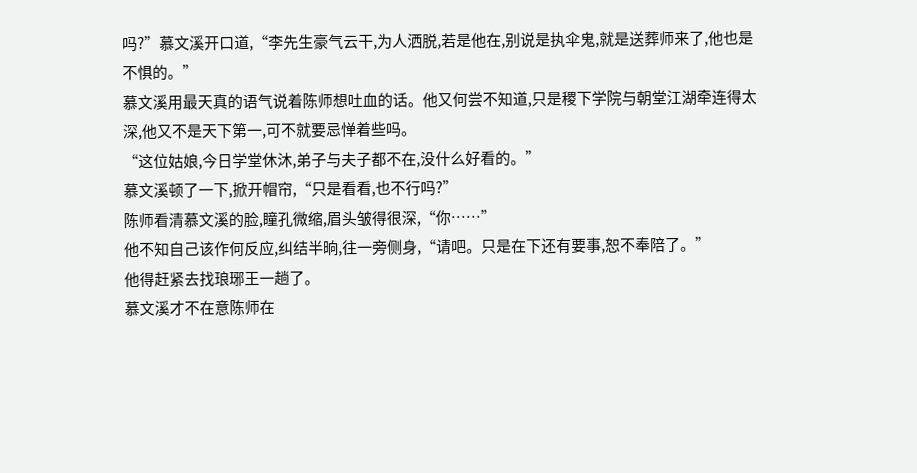吗?”慕文溪开口道,“李先生豪气云干,为人洒脱,若是他在,别说是执伞鬼,就是送葬师来了,他也是不惧的。”
慕文溪用最天真的语气说着陈师想吐血的话。他又何尝不知道,只是稷下学院与朝堂江湖牵连得太深,他又不是天下第一,可不就要忌惮着些吗。
“这位姑娘,今日学堂休沐,弟子与夫子都不在,没什么好看的。”
慕文溪顿了一下,掀开帽帘,“只是看看,也不行吗?”
陈师看清慕文溪的脸,瞳孔微缩,眉头皱得很深,“你……”
他不知自己该作何反应,纠结半晌,往一旁侧身,“请吧。只是在下还有要事,恕不奉陪了。”
他得赶紧去找琅琊王一趟了。
慕文溪才不在意陈师在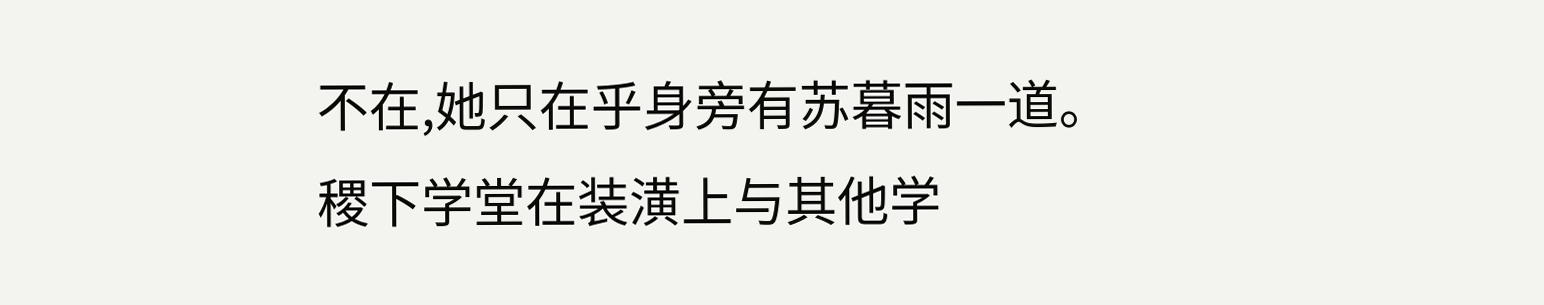不在,她只在乎身旁有苏暮雨一道。
稷下学堂在装潢上与其他学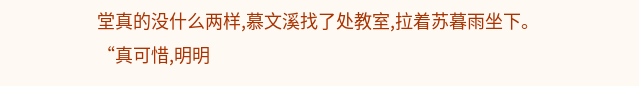堂真的没什么两样,慕文溪找了处教室,拉着苏暮雨坐下。
“真可惜,明明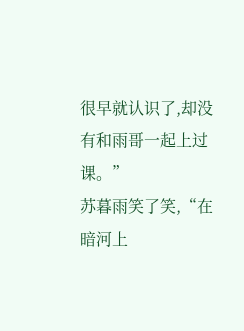很早就认识了,却没有和雨哥一起上过课。”
苏暮雨笑了笑,“在暗河上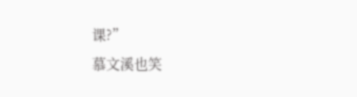课?”
慕文溪也笑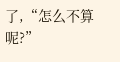了,“怎么不算呢?”